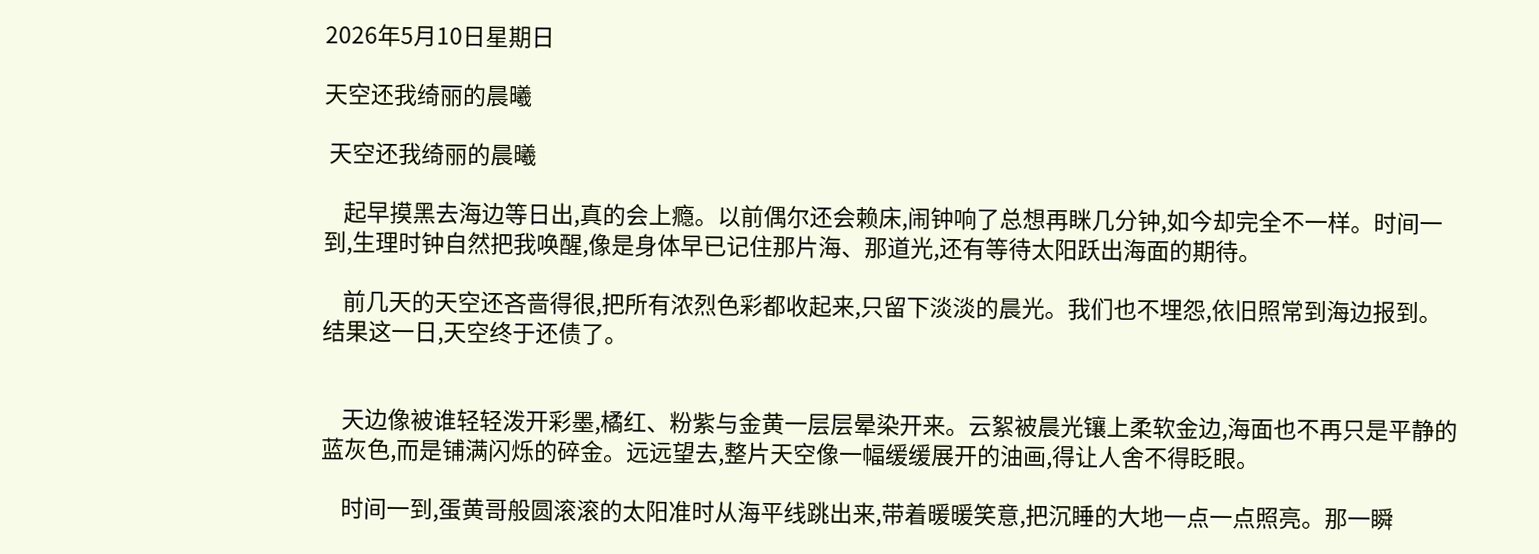2026年5月10日星期日

天空还我绮丽的晨曦

 天空还我绮丽的晨曦

    起早摸黑去海边等日出,真的会上瘾。以前偶尔还会赖床,闹钟响了总想再眯几分钟,如今却完全不一样。时间一到,生理时钟自然把我唤醒,像是身体早已记住那片海、那道光,还有等待太阳跃出海面的期待。

    前几天的天空还吝啬得很,把所有浓烈色彩都收起来,只留下淡淡的晨光。我们也不埋怨,依旧照常到海边报到。结果这一日,天空终于还债了。


    天边像被谁轻轻泼开彩墨,橘红、粉紫与金黄一层层晕染开来。云絮被晨光镶上柔软金边,海面也不再只是平静的蓝灰色,而是铺满闪烁的碎金。远远望去,整片天空像一幅缓缓展开的油画,得让人舍不得眨眼。

    时间一到,蛋黄哥般圆滚滚的太阳准时从海平线跳出来,带着暖暖笑意,把沉睡的大地一点一点照亮。那一瞬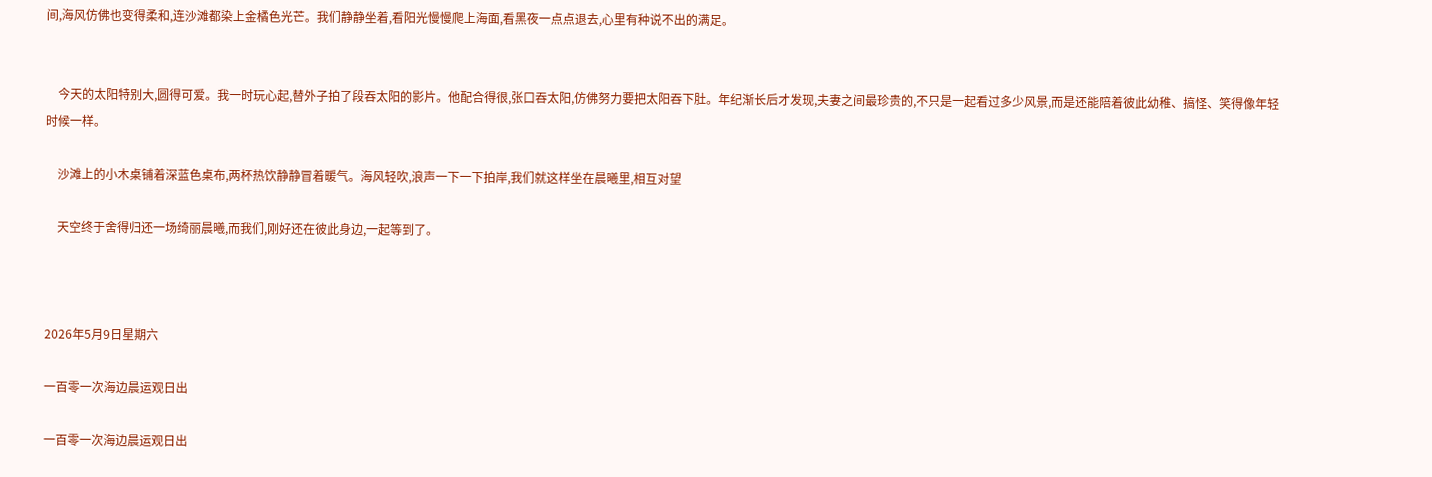间,海风仿佛也变得柔和,连沙滩都染上金橘色光芒。我们静静坐着,看阳光慢慢爬上海面,看黑夜一点点退去,心里有种说不出的满足。


    今天的太阳特别大,圆得可爱。我一时玩心起,替外子拍了段吞太阳的影片。他配合得很,张口吞太阳,仿佛努力要把太阳吞下肚。年纪渐长后才发现,夫妻之间最珍贵的,不只是一起看过多少风景,而是还能陪着彼此幼稚、搞怪、笑得像年轻时候一样。

    沙滩上的小木桌铺着深蓝色桌布,两杯热饮静静冒着暖气。海风轻吹,浪声一下一下拍岸,我们就这样坐在晨曦里,相互对望

    天空终于舍得归还一场绮丽晨曦,而我们,刚好还在彼此身边,一起等到了。



2026年5月9日星期六

一百零一次海边晨运观日出

一百零一次海边晨运观日出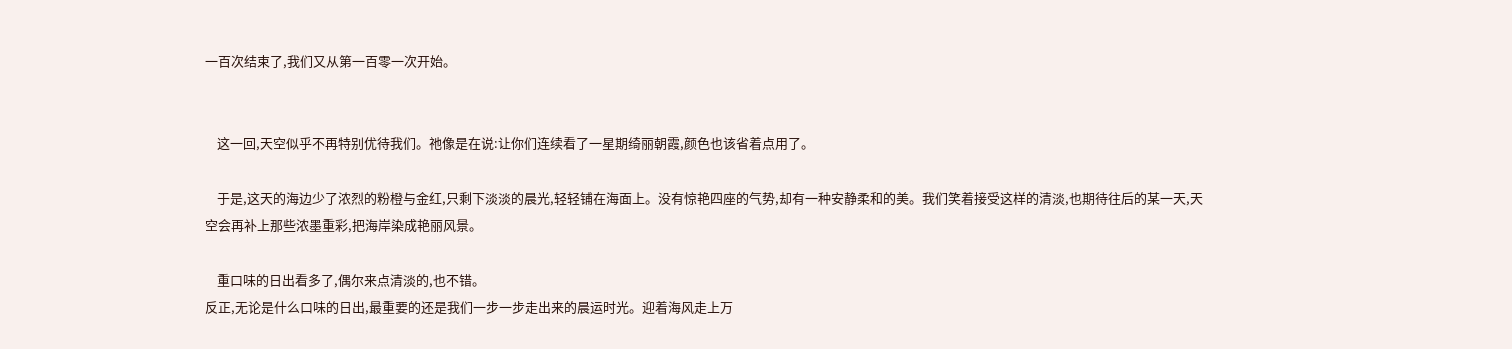一百次结束了,我们又从第一百零一次开始。


    这一回,天空似乎不再特别优待我们。祂像是在说:让你们连续看了一星期绮丽朝霞,颜色也该省着点用了。

    于是,这天的海边少了浓烈的粉橙与金红,只剩下淡淡的晨光,轻轻铺在海面上。没有惊艳四座的气势,却有一种安静柔和的美。我们笑着接受这样的清淡,也期待往后的某一天,天空会再补上那些浓墨重彩,把海岸染成艳丽风景。

    重口味的日出看多了,偶尔来点清淡的,也不错。
反正,无论是什么口味的日出,最重要的还是我们一步一步走出来的晨运时光。迎着海风走上万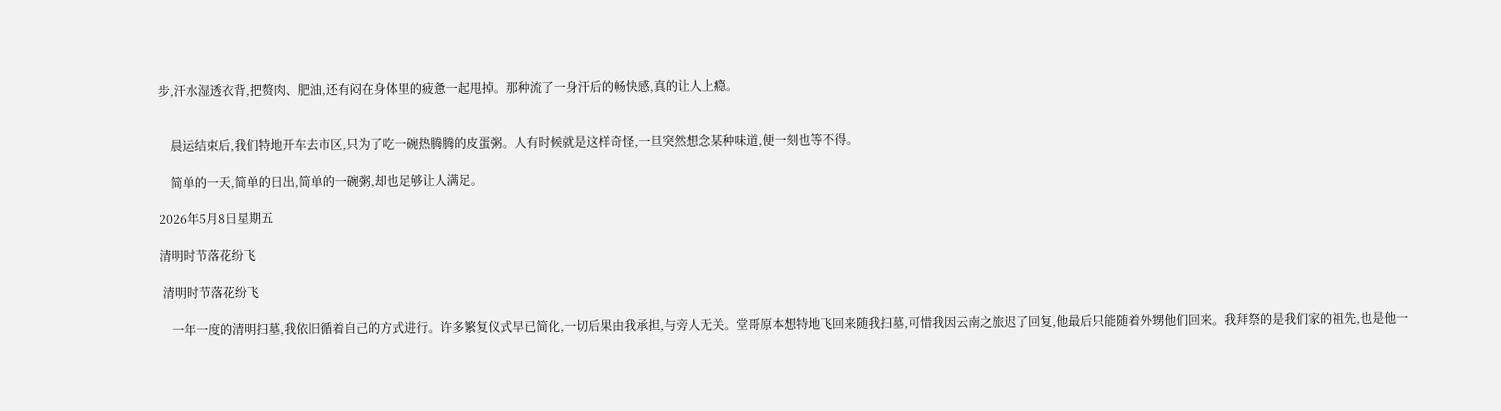步,汗水湿透衣背,把赘肉、肥油,还有闷在身体里的疲惫一起甩掉。那种流了一身汗后的畅快感,真的让人上瘾。


    晨运结束后,我们特地开车去市区,只为了吃一碗热腾腾的皮蛋粥。人有时候就是这样奇怪,一旦突然想念某种味道,便一刻也等不得。

    简单的一天,简单的日出,简单的一碗粥,却也足够让人满足。

2026年5月8日星期五

清明时节落花纷飞

 清明时节落花纷飞

    一年一度的清明扫墓,我依旧循着自己的方式进行。许多繁复仪式早已简化,一切后果由我承担,与旁人无关。堂哥原本想特地飞回来随我扫墓,可惜我因云南之旅迟了回复,他最后只能随着外甥他们回来。我拜祭的是我们家的祖先,也是他一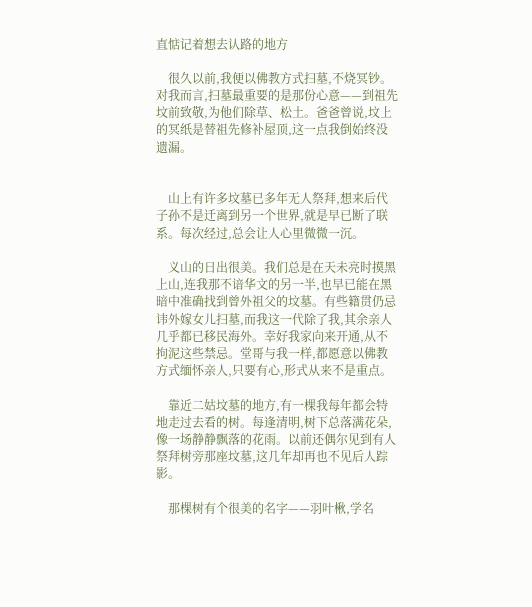直惦记着想去认路的地方

    很久以前,我便以佛教方式扫墓,不烧冥钞。对我而言,扫墓最重要的是那份心意——到祖先坟前致敬,为他们除草、松土。爸爸曾说,坟上的冥纸是替祖先修补屋顶,这一点我倒始终没遗漏。


    山上有许多坟墓已多年无人祭拜,想来后代子孙不是迁离到另一个世界,就是早已断了联系。每次经过,总会让人心里微微一沉。

    义山的日出很美。我们总是在天未亮时摸黑上山,连我那不谙华文的另一半,也早已能在黑暗中准确找到曾外祖父的坟墓。有些籍贯仍忌讳外嫁女儿扫墓,而我这一代除了我,其余亲人几乎都已移民海外。幸好我家向来开通,从不拘泥这些禁忌。堂哥与我一样,都愿意以佛教方式缅怀亲人,只要有心,形式从来不是重点。

    靠近二姑坟墓的地方,有一棵我每年都会特地走过去看的树。每逢清明,树下总落满花朵,像一场静静飘落的花雨。以前还偶尔见到有人祭拜树旁那座坟墓,这几年却再也不见后人踪影。

    那棵树有个很美的名字——羽叶楸,学名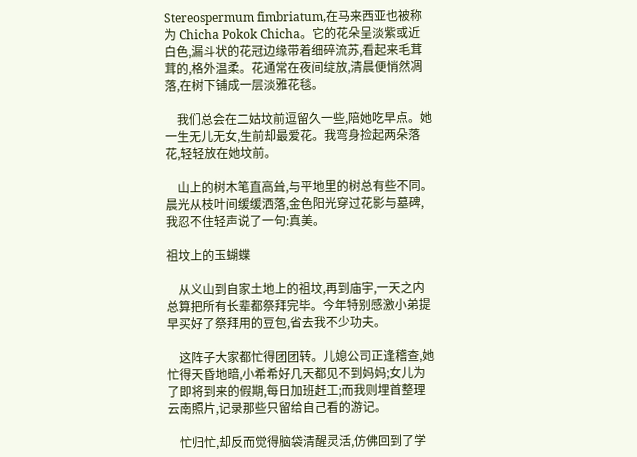Stereospermum fimbriatum,在马来西亚也被称为 Chicha Pokok Chicha。它的花朵呈淡紫或近白色,漏斗状的花冠边缘带着细碎流苏,看起来毛茸茸的,格外温柔。花通常在夜间绽放,清晨便悄然凋落,在树下铺成一层淡雅花毯。

    我们总会在二姑坟前逗留久一些,陪她吃早点。她一生无儿无女,生前却最爱花。我弯身捡起两朵落花,轻轻放在她坟前。

    山上的树木笔直高耸,与平地里的树总有些不同。晨光从枝叶间缓缓洒落,金色阳光穿过花影与墓碑,我忍不住轻声说了一句:真美。

祖坟上的玉蝴蝶

    从义山到自家土地上的祖坟,再到庙宇,一天之内总算把所有长辈都祭拜完毕。今年特别感激小弟提早买好了祭拜用的豆包,省去我不少功夫。

    这阵子大家都忙得团团转。儿媳公司正逢稽查,她忙得天昏地暗,小希希好几天都见不到妈妈;女儿为了即将到来的假期,每日加班赶工;而我则埋首整理云南照片,记录那些只留给自己看的游记。

    忙归忙,却反而觉得脑袋清醒灵活,仿佛回到了学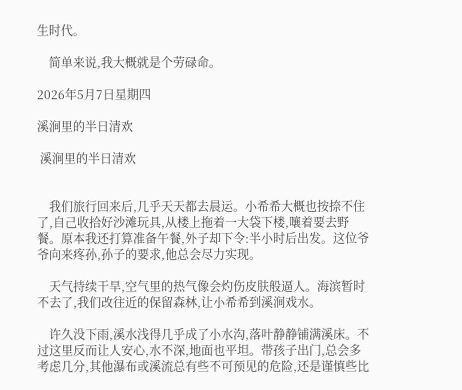生时代。

    简单来说,我大概就是个劳碌命。

2026年5月7日星期四

溪涧里的半日清欢

 溪涧里的半日清欢


    我们旅行回来后,几乎天天都去晨运。小希希大概也按捺不住了,自己收拾好沙滩玩具,从楼上拖着一大袋下楼,嚷着要去野餐。原本我还打算准备午餐,外子却下令:半小时后出发。这位爷爷向来疼孙,孙子的要求,他总会尽力实现。

    天气持续干旱,空气里的热气像会灼伤皮肤般逼人。海滨暂时不去了,我们改往近的保留森林,让小希希到溪涧戏水。

    许久没下雨,溪水浅得几乎成了小水沟,落叶静静铺满溪床。不过这里反而让人安心,水不深,地面也平坦。带孩子出门,总会多考虑几分,其他瀑布或溪流总有些不可预见的危险,还是谨慎些比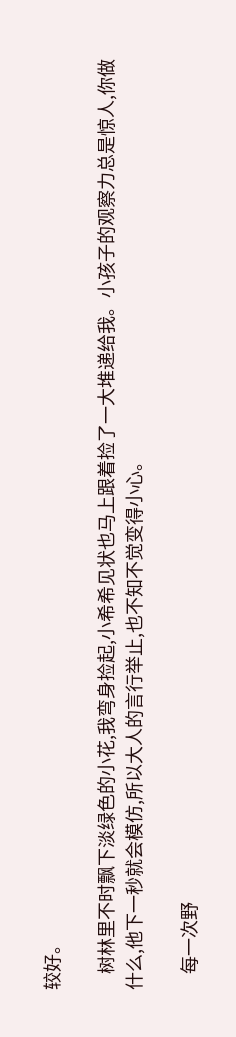较好。

    树林里不时飘下淡绿色的小花,我弯身捡起,小希希见状也马上跟着捡了一大堆递给我。小孩子的观察力总是惊人,你做什么,他下一秒就会模仿,所以大人的言行举止,也不知不觉变得小心。

    每一次野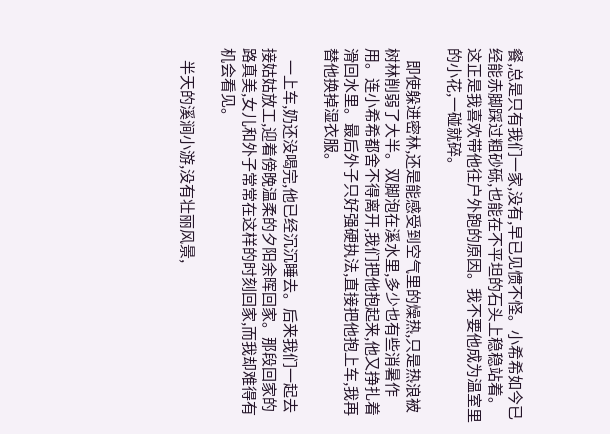餐,总是只有我们一家,没有,早已见惯不怪。小希希如今已经能赤脚踩过粗砂砾,也能在不平坦的石头上稳稳站着。这正是我喜欢带他往户外跑的原因。我不要他成为温室里的小花,一碰就碎。

    即使躲进密林,还是能感受到空气里的燥热,只是热浪被树林削弱了大半。双脚泡在溪水里,多少也有些消暑作用。连小希希都舍不得离开,我们把他抱起来,他又挣扎着滑回水里。最后外子只好强硬执法,直接把他抱上车,我再替他换掉湿衣服。

    一上车,奶还没喝完,他已经沉沉睡去。后来我们一起去接姑姑放工,迎着傍晚温柔的夕阳余晖回家。那段回家的路真美,女儿和外子常常在这样的时刻回家,而我却难得有机会看见。

    半天的溪涧小游,没有壮丽风景,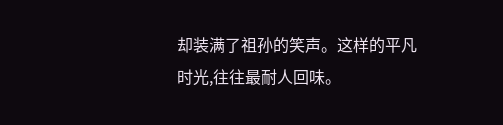却装满了祖孙的笑声。这样的平凡时光,往往最耐人回味。